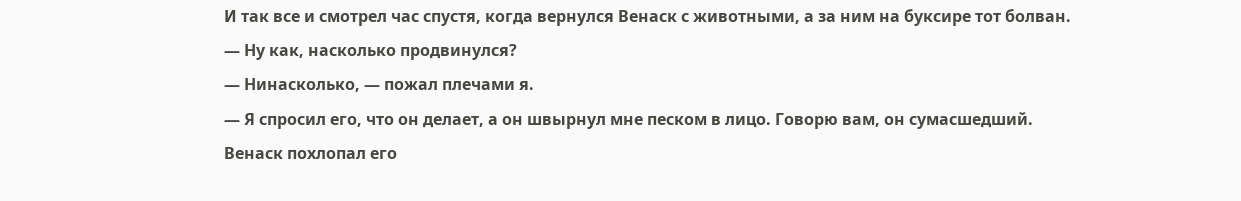И так все и смотрел час спустя, когда вернулся Венаск с животными, а за ним на буксире тот болван.
— Ну как, насколько продвинулся?
— Нинасколько, — пожал плечами я.
— Я спросил его, что он делает, а он швырнул мне песком в лицо. Говорю вам, он сумасшедший.
Венаск похлопал его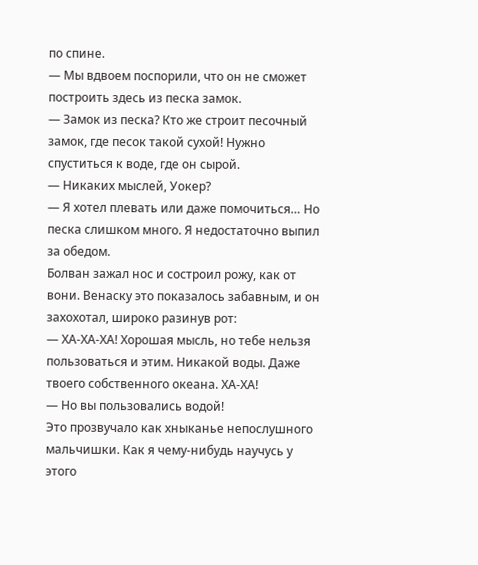по спине.
— Мы вдвоем поспорили, что он не сможет построить здесь из песка замок.
— Замок из песка? Кто же строит песочный замок, где песок такой сухой! Нужно спуститься к воде, где он сырой.
— Никаких мыслей, Уокер?
— Я хотел плевать или даже помочиться… Но песка слишком много. Я недостаточно выпил за обедом.
Болван зажал нос и состроил рожу, как от вони. Венаску это показалось забавным, и он захохотал, широко разинув рот:
— ХА-ХА-ХА! Хорошая мысль, но тебе нельзя пользоваться и этим. Никакой воды. Даже твоего собственного океана. ХА-ХА!
— Но вы пользовались водой!
Это прозвучало как хныканье непослушного мальчишки. Как я чему-нибудь научусь у этого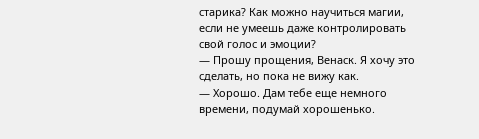старика? Как можно научиться магии, если не умеешь даже контролировать свой голос и эмоции?
— Прошу прощения, Венаск. Я хочу это сделать, но пока не вижу как.
— Хорошо. Дам тебе еще немного времени, подумай хорошенько.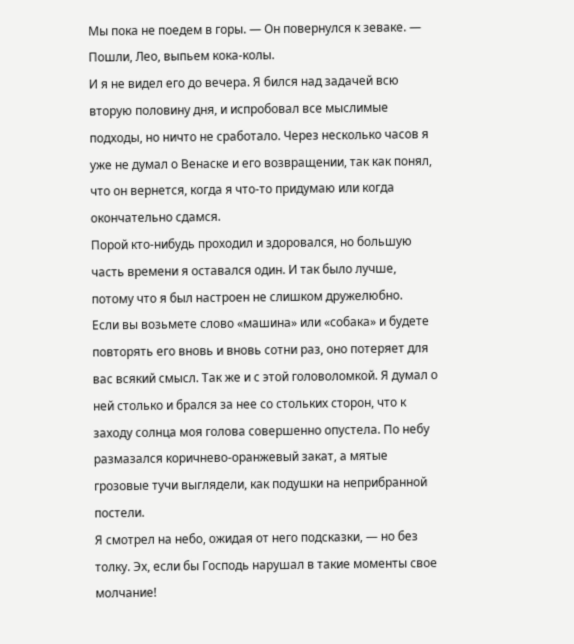Мы пока не поедем в горы. — Он повернулся к зеваке. — Пошли, Лео, выпьем кока-колы.
И я не видел его до вечера. Я бился над задачей всю вторую половину дня, и испробовал все мыслимые подходы, но ничто не сработало. Через несколько часов я уже не думал о Венаске и его возвращении, так как понял, что он вернется, когда я что-то придумаю или когда окончательно сдамся.
Порой кто-нибудь проходил и здоровался, но большую часть времени я оставался один. И так было лучше, потому что я был настроен не слишком дружелюбно.
Если вы возьмете слово «машина» или «собака» и будете повторять его вновь и вновь сотни раз, оно потеряет для вас всякий смысл. Так же и с этой головоломкой. Я думал о ней столько и брался за нее со стольких сторон, что к заходу солнца моя голова совершенно опустела. По небу размазался коричнево-оранжевый закат, а мятые грозовые тучи выглядели, как подушки на неприбранной постели.
Я смотрел на небо, ожидая от него подсказки, — но без толку. Эх, если бы Господь нарушал в такие моменты свое молчание!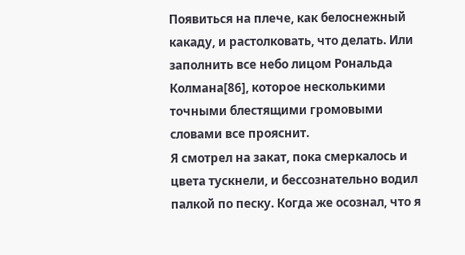Появиться на плече, как белоснежный какаду, и растолковать, что делать. Или заполнить все небо лицом Рональда Колмана[86], которое несколькими точными блестящими громовыми словами все прояснит.
Я смотрел на закат, пока смеркалось и цвета тускнели, и бессознательно водил палкой по песку. Когда же осознал, что я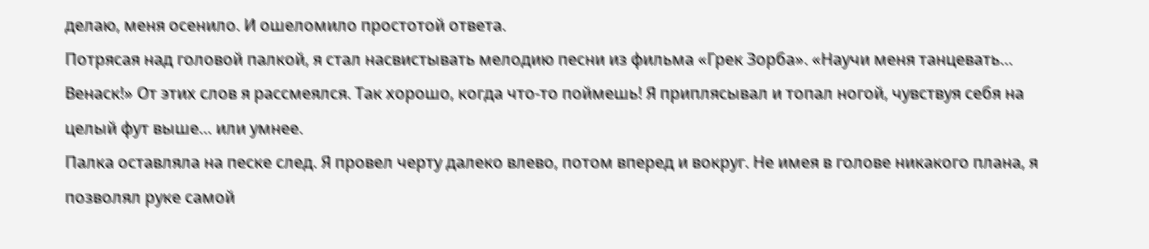делаю, меня осенило. И ошеломило простотой ответа.
Потрясая над головой палкой, я стал насвистывать мелодию песни из фильма «Грек Зорба». «Научи меня танцевать… Венаск!» От этих слов я рассмеялся. Так хорошо, когда что-то поймешь! Я приплясывал и топал ногой, чувствуя себя на целый фут выше… или умнее.
Палка оставляла на песке след. Я провел черту далеко влево, потом вперед и вокруг. Не имея в голове никакого плана, я позволял руке самой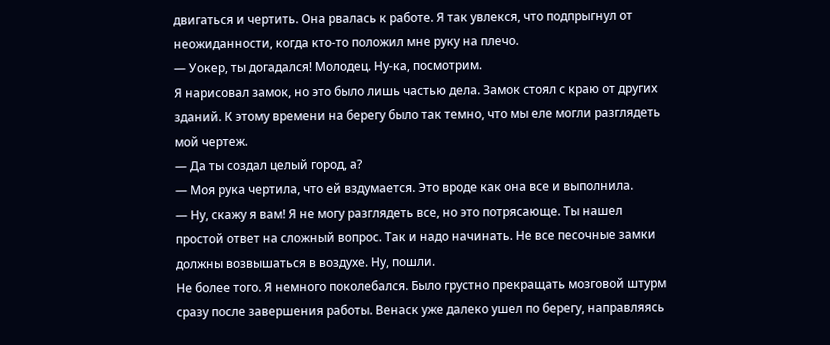двигаться и чертить. Она рвалась к работе. Я так увлекся, что подпрыгнул от неожиданности, когда кто-то положил мне руку на плечо.
— Уокер, ты догадался! Молодец. Ну-ка, посмотрим.
Я нарисовал замок, но это было лишь частью дела. Замок стоял с краю от других зданий. К этому времени на берегу было так темно, что мы еле могли разглядеть мой чертеж.
— Да ты создал целый город, а?
— Моя рука чертила, что ей вздумается. Это вроде как она все и выполнила.
— Ну, скажу я вам! Я не могу разглядеть все, но это потрясающе. Ты нашел простой ответ на сложный вопрос. Так и надо начинать. Не все песочные замки должны возвышаться в воздухе. Ну, пошли.
Не более того. Я немного поколебался. Было грустно прекращать мозговой штурм сразу после завершения работы. Венаск уже далеко ушел по берегу, направляясь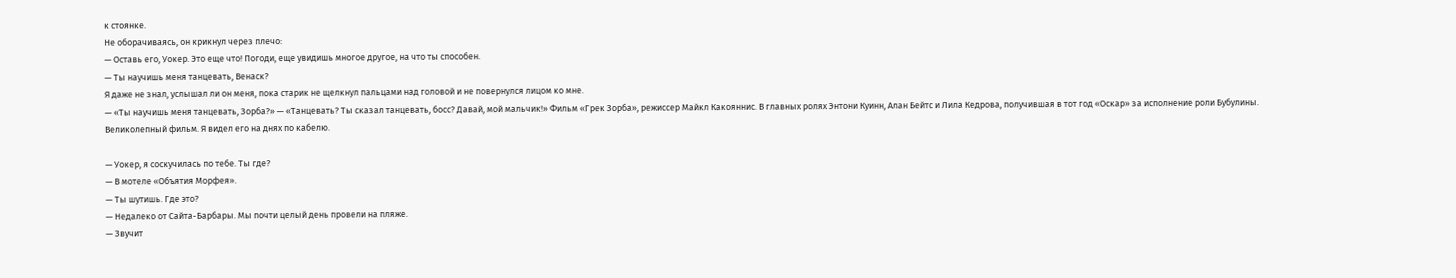к стоянке.
Не оборачиваясь, он крикнул через плечо:
— Оставь его, Уокер. Это еще что! Погоди, еще увидишь многое другое, на что ты способен.
— Ты научишь меня танцевать, Венаск?
Я даже не знал, услышал ли он меня, пока старик не щелкнул пальцами над головой и не повернулся лицом ко мне.
— «Ты научишь меня танцевать, Зорба?» — «Танцевать? Ты сказал танцевать, босс? Давай, мой мальчик!» Фильм «Грек Зорба», режиссер Майкл Какояннис. В главных ролях Энтони Куинн, Алан Бейтс и Лила Кедрова, получившая в тот год «Оскар» за исполнение роли Бубулины. Великолепный фильм. Я видел его на днях по кабелю.

— Уокер, я соскучилась по тебе. Ты где?
— В мотеле «Объятия Морфея».
— Ты шутишь. Где это?
— Недалеко от Сайта-Барбары. Мы почти целый день провели на пляже.
— Звучит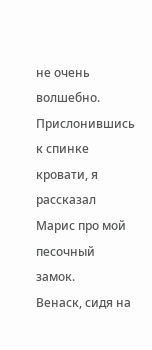не очень волшебно.
Прислонившись к спинке кровати, я рассказал Марис про мой песочный замок.
Венаск, сидя на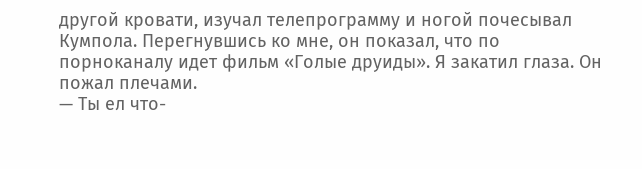другой кровати, изучал телепрограмму и ногой почесывал Кумпола. Перегнувшись ко мне, он показал, что по порноканалу идет фильм «Голые друиды». Я закатил глаза. Он пожал плечами.
— Ты ел что-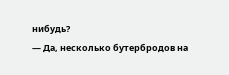нибудь?
— Да, несколько бутербродов на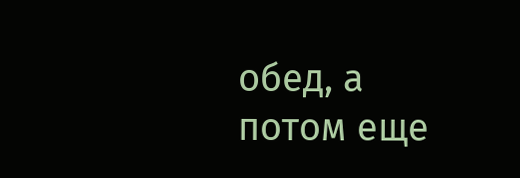обед, а потом еще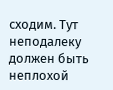сходим. Тут неподалеку должен быть неплохой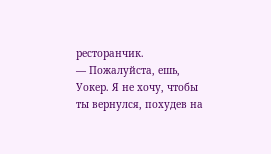ресторанчик.
— Пожалуйста, ешь, Уокер. Я не хочу, чтобы ты вернулся, похудев на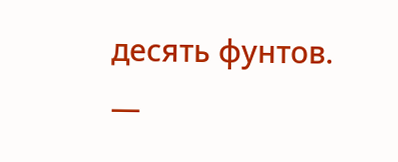десять фунтов.
—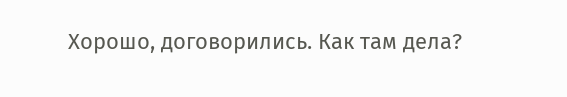Хорошо, договорились. Как там дела?